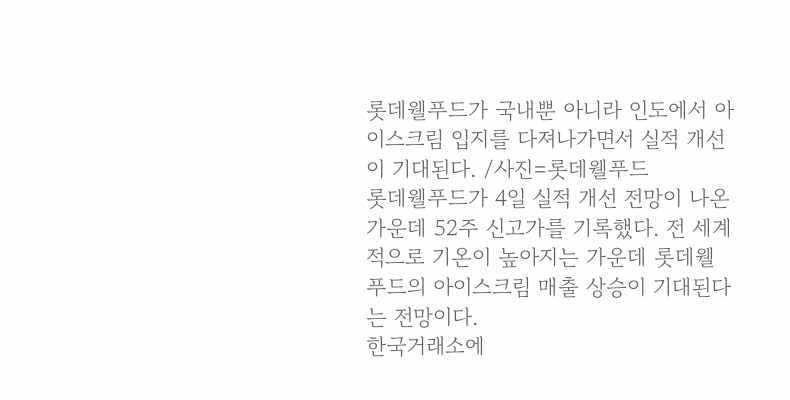롯데웰푸드가 국내뿐 아니라 인도에서 아이스크림 입지를 다져나가면서 실적 개선이 기대된다. /사진=롯데웰푸드
롯데웰푸드가 4일 실적 개선 전망이 나온 가운데 52주 신고가를 기록했다. 전 세계적으로 기온이 높아지는 가운데 롯데웰푸드의 아이스크림 매출 상승이 기대된다는 전망이다.
한국거래소에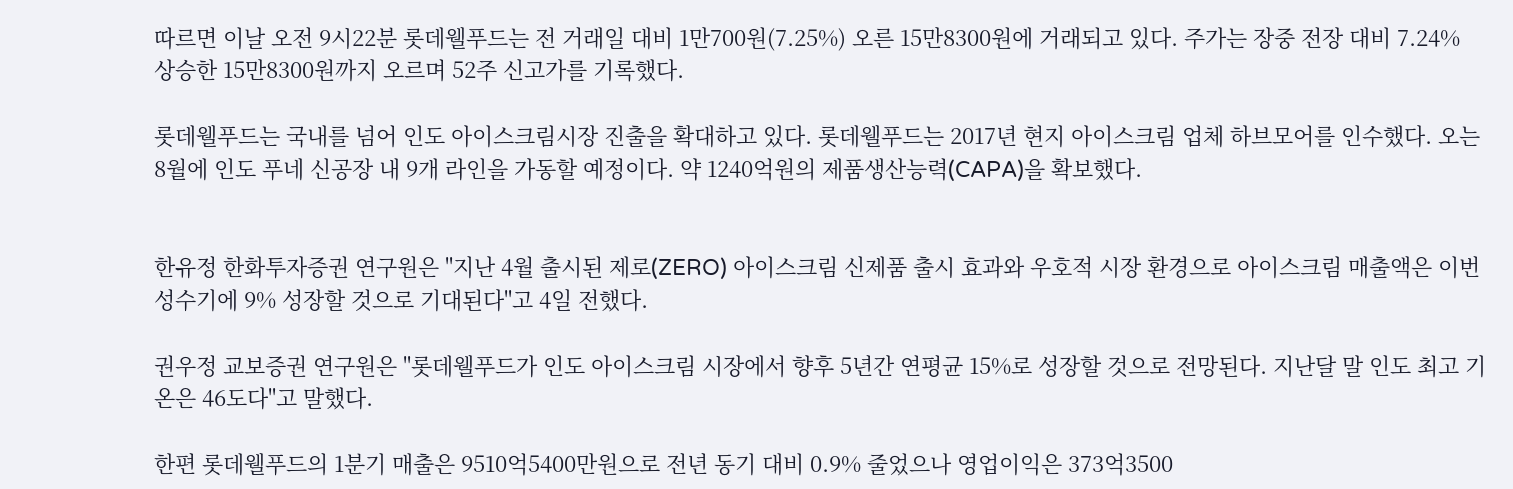따르면 이날 오전 9시22분 롯데웰푸드는 전 거래일 대비 1만700원(7.25%) 오른 15만8300원에 거래되고 있다. 주가는 장중 전장 대비 7.24% 상승한 15만8300원까지 오르며 52주 신고가를 기록했다.

롯데웰푸드는 국내를 넘어 인도 아이스크림시장 진출을 확대하고 있다. 롯데웰푸드는 2017년 현지 아이스크림 업체 하브모어를 인수했다. 오는 8월에 인도 푸네 신공장 내 9개 라인을 가동할 예정이다. 약 1240억원의 제품생산능력(CAPA)을 확보했다.


한유정 한화투자증권 연구원은 "지난 4월 출시된 제로(ZERO) 아이스크림 신제품 출시 효과와 우호적 시장 환경으로 아이스크림 매출액은 이번 성수기에 9% 성장할 것으로 기대된다"고 4일 전했다.

권우정 교보증권 연구원은 "롯데웰푸드가 인도 아이스크림 시장에서 향후 5년간 연평균 15%로 성장할 것으로 전망된다. 지난달 말 인도 최고 기온은 46도다"고 말했다.

한편 롯데웰푸드의 1분기 매출은 9510억5400만원으로 전년 동기 대비 0.9% 줄었으나 영업이익은 373억3500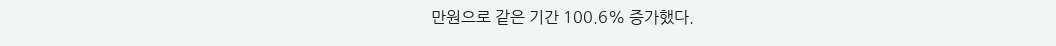만원으로 같은 기간 100.6% 증가했다.